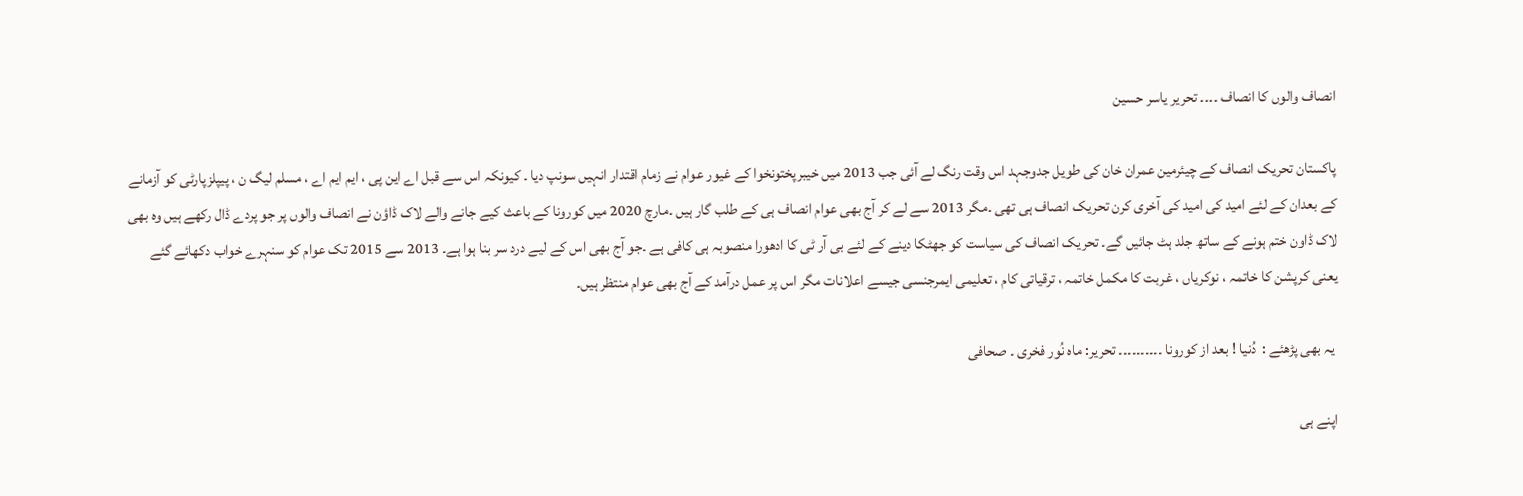انصاف والوں کا انصاف ۔۔۔۔ تحریر یاسر حسین

پاکستان تحریک انصاف کے چیئرمین عمران خان کی طویل جدوجہد اس وقت رنگ لے آئی جب 2013 میں خیبرپختونخوا کے غیور عوام نے زمام اقتدار انہیں سونپ دیا ۔ کیونکہ اس سے قبل اے این پی ، ایم ایم اے ، مسلم لیگ ن ، پیپلزپارٹی کو آزمانے کے بعدان کے لئے امید کی امید کی آخری کرن تحریک انصاف ہی تھی ۔مگر 2013 سے لے کر آج بھی عوام انصاف ہی کے طلب گار ہیں ۔مارچ 2020 میں کورونا کے باعث کیے جانے والے لاک ڈاؤن نے انصاف والوں پر جو پردے ڈال رکھے ہیں وہ بھی لاک ڈاون ختم ہونے کے ساتھ جلد ہٹ جائیں گے۔ تحریک انصاف کی سیاست کو جھٹکا دینے کے لئے بی آر ٹی کا ادھورا منصوبہ ہی کافی ہے ۔جو آج بھی اس کے لیے درد سر بنا ہوا ہے۔ 2013 سے 2015 تک عوام کو سنہرے خواب دکھائے گئے یعنی کرپشن کا خاتمہ ، نوکریاں ، غربت کا مکمل خاتمہ ، ترقیاتی کام ، تعلیمی ایمرجنسی جیسے اعلانات مگر اس پر عمل درآمد کے آج بھی عوام منتظر ہیں۔

 یہ بھی پڑھئے :  دُنیا ! بعد از کورونا ۔۔۔۔۔۔۔۔۔۔ تحریر: ماہ نُور فخری ۔ صحافی

اپنے ہی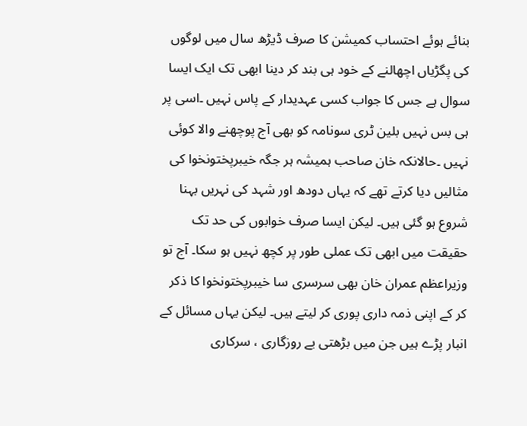بنائے ہوئے احتساب کمیشن کا صرف ڈیڑھ سال میں لوگوں کی پگڑیاں اچھالنے کے خود ہی بند کر دینا ابھی تک ایک ایسا سوال ہے جس کا جواب کسی عہدیدار کے پاس نہیں ۔اسی پر ہی بس نہیں بلین ٹری سونامہ کو بھی آج پوچھنے والا کوئی نہیں ۔حالانکہ خان صاحب ہمیشہ ہر جگہ خیبرپختونخوا کی مثالیں دیا کرتے تھے کہ یہاں دودھ اور شہد کی نہریں بہنا شروع ہو گئی ہیں۔ لیکن ایسا صرف خوابوں کی حد تک حقیقت میں ابھی تک عملی طور پر کچھ نہیں ہو سکا۔ آج تو وزیراعظم عمران خان بھی سرسری سا خیبرپختونخوا کا ذکر کر کے اپنی ذمہ داری پوری کر لیتے ہیں۔ لیکن یہاں مسائل کے انبار پڑے ہیں جن میں بڑھتی بے روزگاری ، سرکاری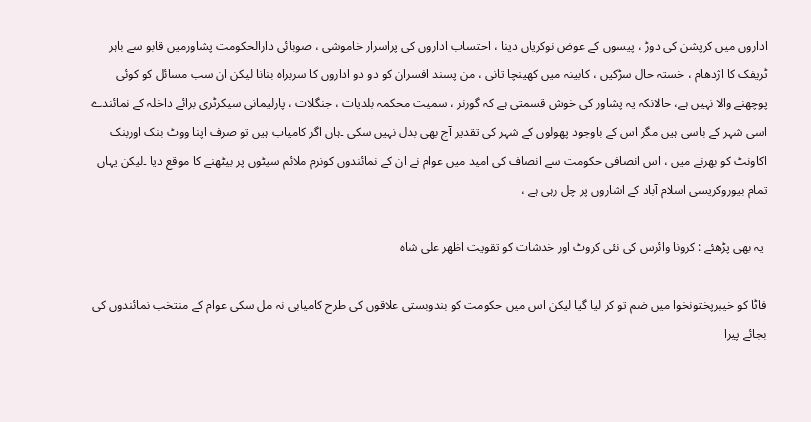اداروں میں کرپشن کی دوڑ ، پیسوں کے عوض نوکریاں دینا ، احتساب اداروں کی پراسرار خاموشی ، صوبائی دارالحکومت پشاورمیں قابو سے باہر ٹریفک کا اژدھام ، خستہ حال سڑکیں ، کابینہ میں کھینچا تانی ، من پسند افسران کو دو دو اداروں کا سربراہ بنانا لیکن ان سب مسائل کو کوئی پوچھنے والا نہیں ہے، حالانکہ یہ پشاور کی خوش قسمتی ہے کہ گورنر ، سمیت محکمہ بلدیات ، جنگلات ، پارلیمانی سیکرٹری برائے داخلہ کے نمائندے اسی شہر کے باسی ہیں مگر اس کے باوجود پھولوں کے شہر کی تقدیر آج بھی بدل نہیں سکی ۔ہاں اگر کامیاب ہیں تو صرف اپنا ووٹ بنک اوربنک اکاونٹ کو بھرنے میں ، اس انصافی حکومت سے انصاف کی امید میں عوام نے ان کے نمائندوں کونرم ملائم سیٹوں پر بیٹھنے کا موقع دیا ۔لیکن یہاں تمام بیوروکریسی اسلام آباد کے اشاروں پر چل رہی ہے ،

 یہ بھی پڑھئے : کرونا وائرس کی نئی کروٹ اور خدشات کو تقویت اظھر علی شاہ

فاٹا کو خیبرپختونخوا میں ضم تو کر لیا گیا لیکن اس میں حکومت کو بندوبستی علاقوں کی طرح کامیابی نہ مل سکی عوام کے منتخب نمائندوں کی بجائے پیرا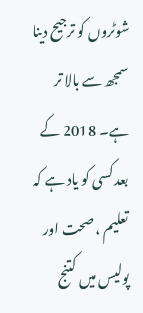شوٹروں کو ترجیح دینا سمجھ سے بالا تر ہے۔ 2018 کے بعد کسی کو یاد ہے کہ تعلیم ، صحت اور پولیس میں کتنج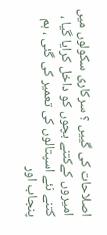اصلاحات کی گییں ؟ سرکاری سکولوں میں امیروں کےکتنے بچوں کو داخل کرایا گیا ، کتنے نئے اسپتالوں کی تعمیر کی گئی ، ہم پنجاب اور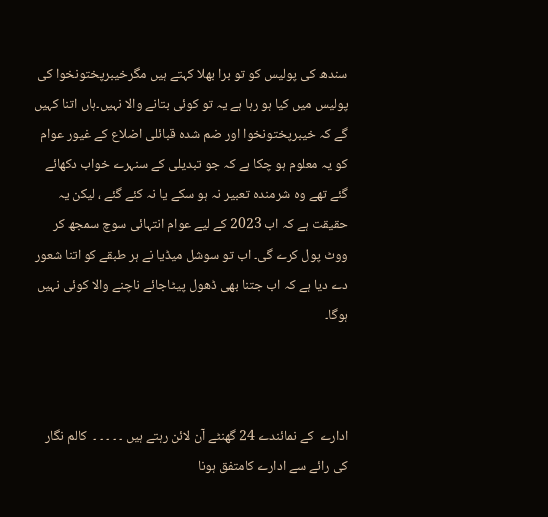سندھ کی پولیس کو تو برا بھلا کہتے ہیں مگرخیبرپختونخوا کی پولیس میں کیا ہو رہا ہے یہ تو کوئی بتانے والا نہیں۔ہاں اتنا کہیں گے کہ خیبرپختونخوا اور ضم شدہ قبائلی اضلاع کے غیور عوام کو یہ معلوم ہو چکا ہے کہ جو تبدیلی کے سنہرے خواب دکھائے گئے تھے وہ شرمندہ تعبیر نہ ہو سکے یا نہ کئے گئے ، لیکن یہ حقیقت ہے کہ اب 2023 کے لیے عوام انتہائی سوچ سمجھ کر ووٹ پول کرے گی۔ اب تو سوشل میڈیا نے ہر طبقے کو اتنا شعور دے دیا ہے کہ اب جتنا بھی ڈھول پیٹاجائے ناچنے والا کوئی نہیں ہوگا۔



ادارے  کے نمائندے 24 گھنٹے آن لائن رہتے ہیں ۔ ۔ ۔ ۔ ۔  کالم نگار کی رائے سے ادارے کامتفق ہونا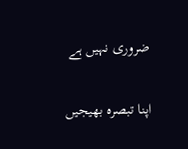ضروری نہیں ہے

اپنا تبصرہ بھیجیں